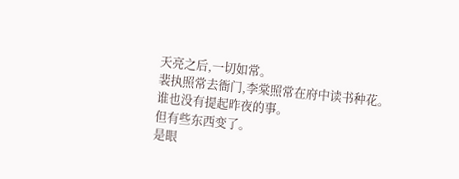天亮之后,一切如常。
裴执照常去衙门,李棠照常在府中读书种花。
谁也没有提起昨夜的事。
但有些东西变了。
是眼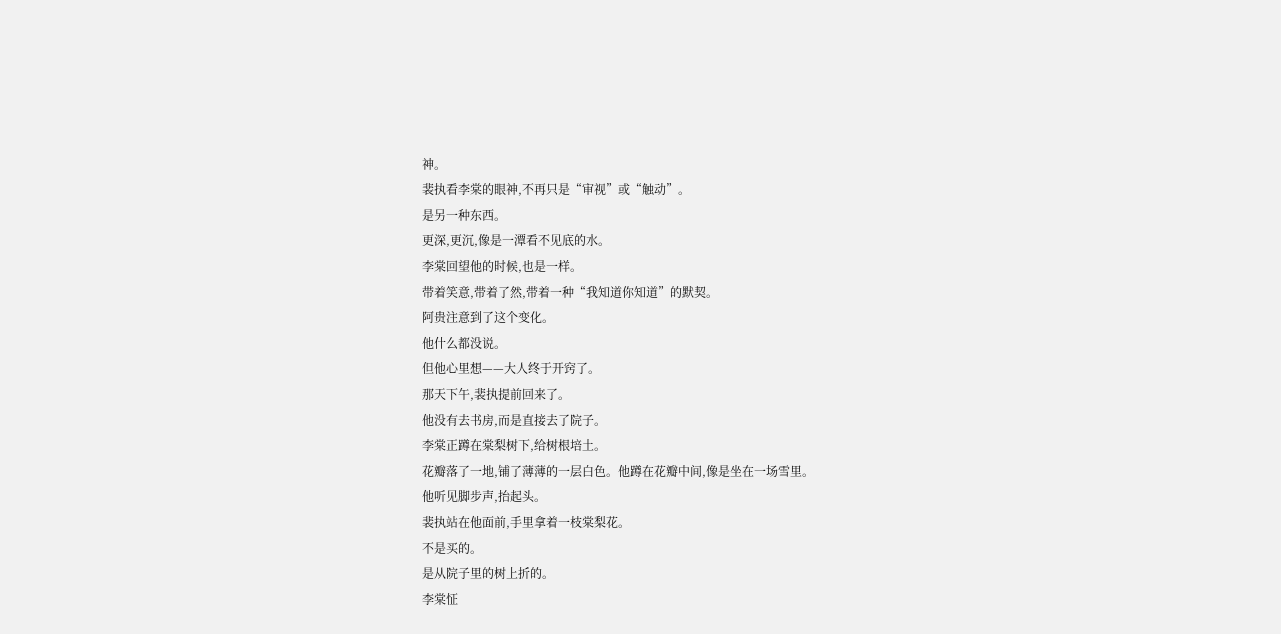神。
裴执看李棠的眼神,不再只是“审视”或“触动”。
是另一种东西。
更深,更沉,像是一潭看不见底的水。
李棠回望他的时候,也是一样。
带着笑意,带着了然,带着一种“我知道你知道”的默契。
阿贵注意到了这个变化。
他什么都没说。
但他心里想——大人终于开窍了。
那天下午,裴执提前回来了。
他没有去书房,而是直接去了院子。
李棠正蹲在棠梨树下,给树根培土。
花瓣落了一地,铺了薄薄的一层白色。他蹲在花瓣中间,像是坐在一场雪里。
他听见脚步声,抬起头。
裴执站在他面前,手里拿着一枝棠梨花。
不是买的。
是从院子里的树上折的。
李棠怔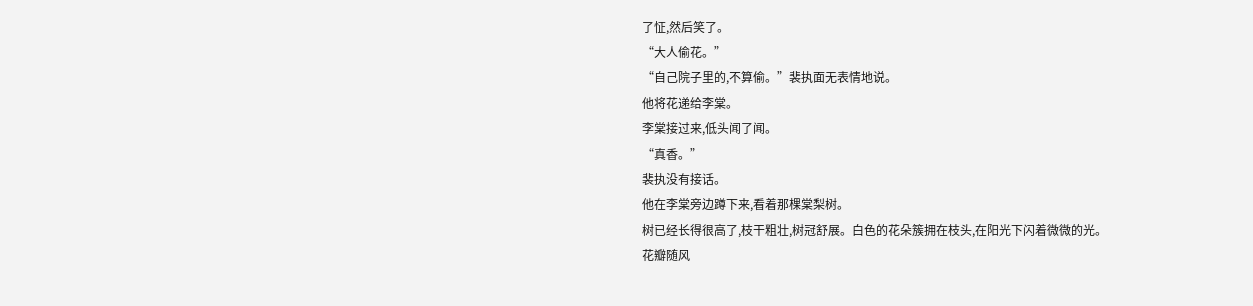了怔,然后笑了。
“大人偷花。”
“自己院子里的,不算偷。”裴执面无表情地说。
他将花递给李棠。
李棠接过来,低头闻了闻。
“真香。”
裴执没有接话。
他在李棠旁边蹲下来,看着那棵棠梨树。
树已经长得很高了,枝干粗壮,树冠舒展。白色的花朵簇拥在枝头,在阳光下闪着微微的光。
花瓣随风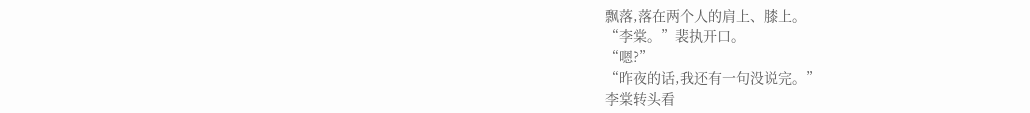飘落,落在两个人的肩上、膝上。
“李棠。”裴执开口。
“嗯?”
“昨夜的话,我还有一句没说完。”
李棠转头看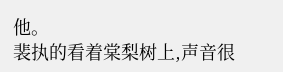他。
裴执的看着棠梨树上,声音很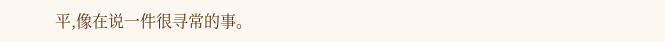平,像在说一件很寻常的事。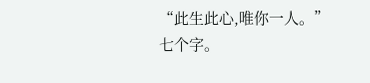“此生此心,唯你一人。”
七个字。